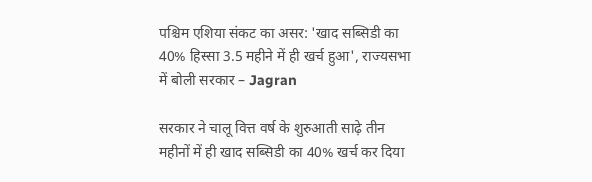पश्चिम एशिया संकट का असर: 'खाद सब्सिडी का 40% हिस्सा 3.5 महीने में ही खर्च हुआ', राज्यसभा में बोली सरकार – Jagran

सरकार ने चालू वित्त वर्ष के शुरुआती साढ़े तीन महीनों में ही खाद सब्सिडी का 40% खर्च कर दिया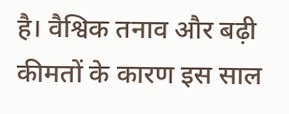है। वैश्विक तनाव और बढ़ी कीमतों के कारण इस साल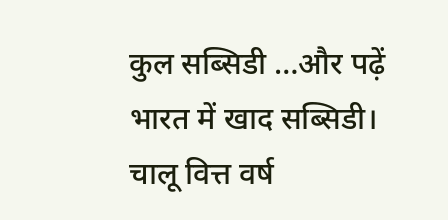कुल सब्सिडी …और पढ़ें
भारत में खाद सब्सिडी।
चालू वित्त वर्ष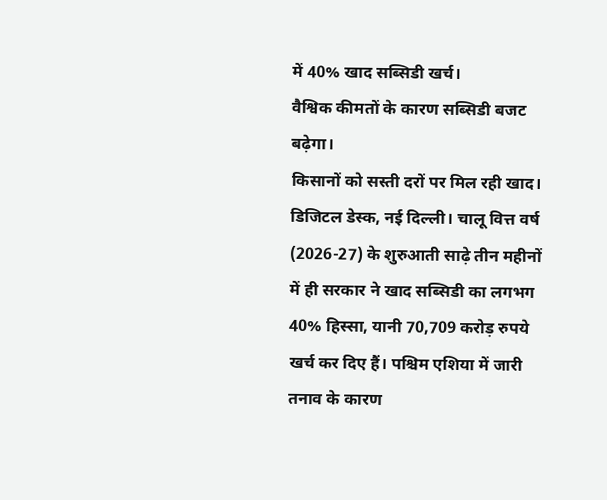में 40% खाद सब्सिडी खर्च।
वैश्विक कीमतों के कारण सब्सिडी बजट बढ़ेगा।
किसानों को सस्ती दरों पर मिल रही खाद।
डिजिटल डेस्क, नई दिल्ली। चालू वित्त वर्ष (2026-27) के शुरुआती साढ़े तीन महीनों में ही सरकार ने खाद सब्सिडी का लगभग 40% हिस्सा, यानी 70,709 करोड़ रुपये खर्च कर दिए हैं। पश्चिम एशिया में जारी तनाव के कारण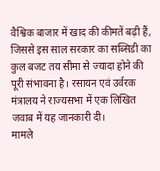वैश्विक बाजार में खाद की कीमतें बढ़ी हैं, जिससे इस साल सरकार का सब्सिडी का कुल बजट तय सीमा से ज्यादा होने की पूरी संभावना है। रसायन एवं उर्वरक मंत्रालय ने राज्यसभा में एक लिखित जवाब में यह जानकारी दी।
मामले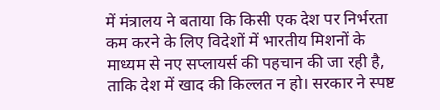में मंत्रालय ने बताया कि किसी एक देश पर निर्भरता कम करने के लिए विदेशों में भारतीय मिशनों के माध्यम से नए सप्लायर्स की पहचान की जा रही है, ताकि देश में खाद की किल्लत न हो। सरकार ने स्पष्ट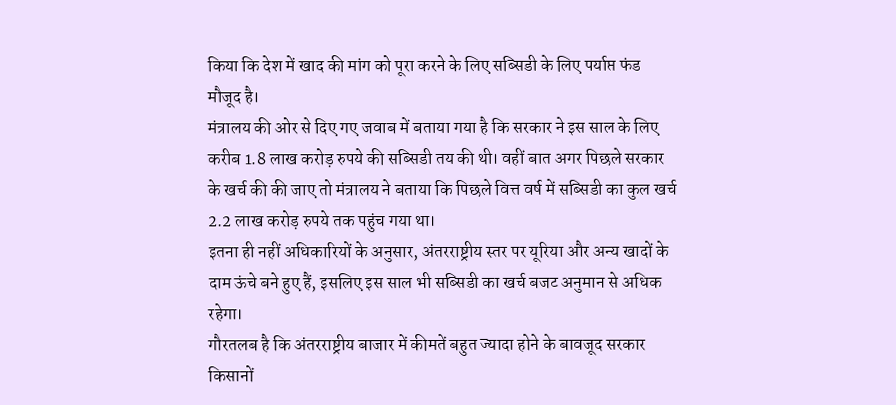किया कि देश में खाद की मांग को पूरा करने के लिए सब्सिडी के लिए पर्याप्त फंड मौजूद है।
मंत्रालय की ओर से दिए गए जवाब में बताया गया है कि सरकार ने इस साल के लिए करीब 1.8 लाख करोड़ रुपये की सब्सिडी तय की थी। वहीं बात अगर पिछले सरकार के खर्च की की जाए तो मंत्रालय ने बताया कि पिछले वित्त वर्ष में सब्सिडी का कुल खर्च 2.2 लाख करोड़ रुपये तक पहुंच गया था।
इतना ही नहीं अधिकारियों के अनुसार, अंतरराष्ट्रीय स्तर पर यूरिया और अन्य खादों के दाम ऊंचे बने हुए हैं, इसलिए इस साल भी सब्सिडी का खर्च बजट अनुमान से अधिक रहेगा।
गौरतलब है कि अंतरराष्ट्रीय बाजार में कीमतें बहुत ज्यादा होने के बावजूद सरकार किसानों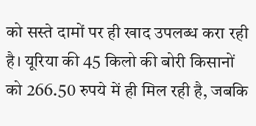को सस्ते दामों पर ही खाद उपलब्ध करा रही है। यूरिया की 45 किलो की बोरी किसानों को 266.50 रुपये में ही मिल रही है, जबकि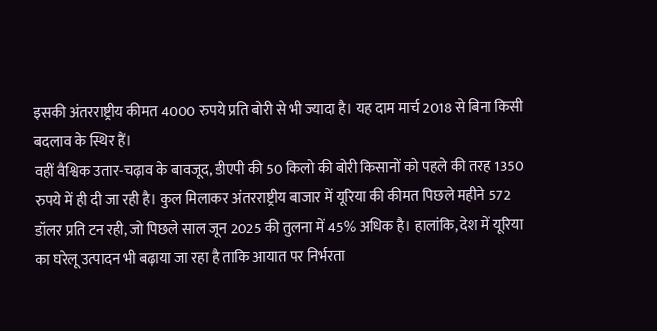इसकी अंतरराष्ट्रीय कीमत 4000 रुपये प्रति बोरी से भी ज्यादा है। यह दाम मार्च 2018 से बिना किसी बदलाव के स्थिर हैं।
वहीं वैश्विक उतार-चढ़ाव के बावजूद, डीएपी की 50 किलो की बोरी किसानों को पहले की तरह 1350 रुपये में ही दी जा रही है। कुल मिलाकर अंतरराष्ट्रीय बाजार में यूरिया की कीमत पिछले महीने 572 डॉलर प्रति टन रही, जो पिछले साल जून 2025 की तुलना में 45% अधिक है। हालांकि, देश में यूरिया का घरेलू उत्पादन भी बढ़ाया जा रहा है ताकि आयात पर निर्भरता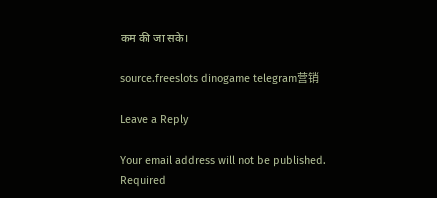कम की जा सके।

source.freeslots dinogame telegram营销

Leave a Reply

Your email address will not be published. Required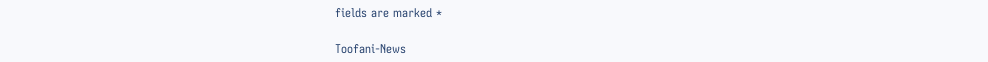fields are marked *

Toofani-News